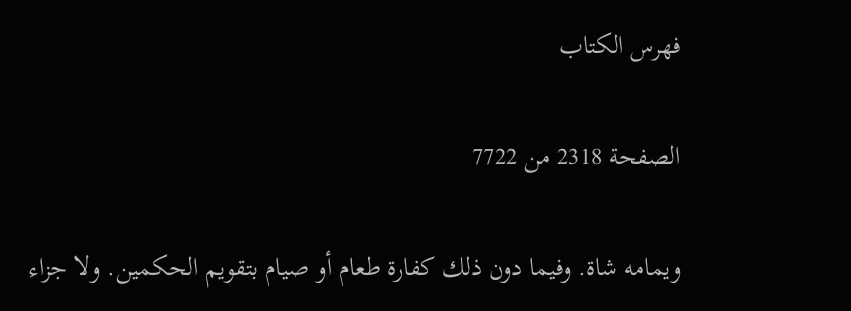فهرس الكتاب

الصفحة 2318 من 7722

ويمامه شاة. وفيما دون ذلك كفارة طعام أو صيام بتقويم الحكمين. ولا جزاء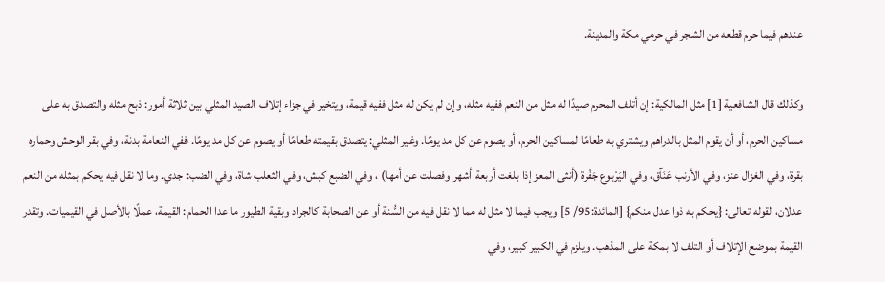عندهم فيما حرم قطعه من الشجر في حرمي مكة والمدينة.

وكذلك قال الشافعية [1] مثل المالكية: إن أتلف المحرم صيدًا له مثل من النعم ففيه مثله، وإن لم يكن له مثل ففيه قيمة، ويتخير في جزاء إتلاف الصيد المثلي بين ثلاثة أمور: ذبح مثله والتصدق به على مساكين الحرم، أو أن يقوم المثل بالدراهم ويشتري به طعامًا لمساكين الحرم، أو يصوم عن كل مد يومًا. وغير المثلي: يتصدق بقيمته طعامًا أو يصوم عن كل مد يومًا. ففي النعامة بدنة، وفي بقر الوحش وحماره بقرة، وفي الغزال عنز، وفي الأرنب عَنَآق، وفي اليَرْبوع جَفْرة (أنثى المعز إذا بلغت أربعة أشهر وفصلت عن أمها) ، وفي الضبع كبش، وفي الثعلب شاة، وفي الضب: جدي. وما لا نقل فيه يحكم بمثله من النعم عدلان، لقوله تعالى: {يحكم به ذوا عدل منكم} [المائدة:95/ 5] ويجب فيما لا مثل له مما لا نقل فيه من السُّنة أو عن الصحابة كالجراد وبقية الطيور ما عدا الحمام: القيمة، عملًا بالأصل في القيميات. وتقدر القيمة بموضع الإتلاف أو التلف لا بمكة على المذهب. ويلزم في الكبير كبير، وفي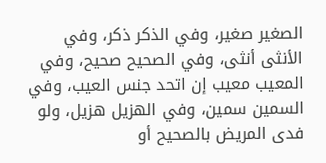الصغير صغير، وفي الذكر ذكر، وفي الأنثى أنثى، وفي الصحيح صحيح، وفي المعيب معيب إن اتحد جنس العيب، وفي السمين سمين، وفي الهزيل هزيل، ولو فدى المريض بالصحيح أو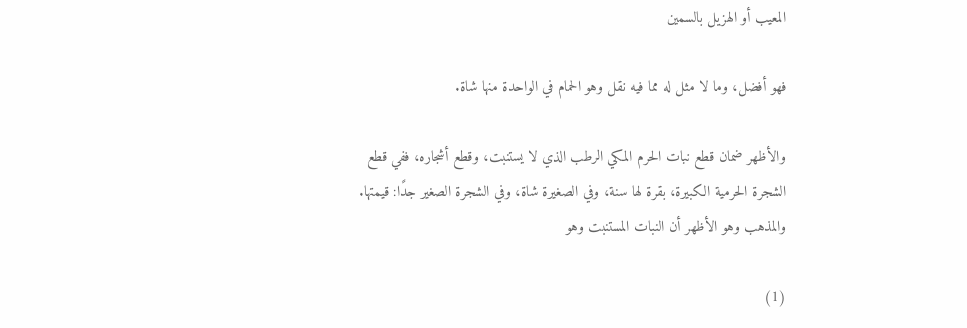المعيب أو الهزيل بالسمين

فهو أفضل، وما لا مثل له مما فيه نقل وهو الحمام في الواحدة منها شاة.

والأظهر ضمان قطع نبات الحرم المكي الرطب الذي لا يستنبت، وقطع أشجاره، ففي قطع الشجرة الحرمية الكبيرة، بقرة لها سنة، وفي الصغيرة شاة، وفي الشجرة الصغير جدًا: قيمتها. والمذهب وهو الأظهر أن النبات المستنبت وهو

(1)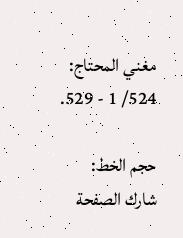مغني المحتاج: 524/ 1 - 529.

حجم الخط:
شارك الصفحة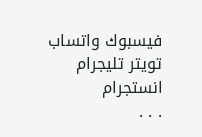فيسبوك واتساب تويتر تليجرام انستجرام
. . .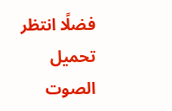فضلًا انتظر تحميل الصوت